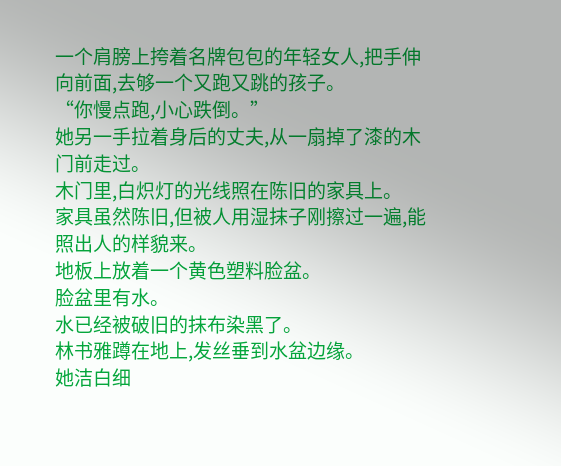一个肩膀上挎着名牌包包的年轻女人,把手伸向前面,去够一个又跑又跳的孩子。
“你慢点跑,小心跌倒。”
她另一手拉着身后的丈夫,从一扇掉了漆的木门前走过。
木门里,白炽灯的光线照在陈旧的家具上。
家具虽然陈旧,但被人用湿抹子刚擦过一遍,能照出人的样貌来。
地板上放着一个黄色塑料脸盆。
脸盆里有水。
水已经被破旧的抹布染黑了。
林书雅蹲在地上,发丝垂到水盆边缘。
她洁白细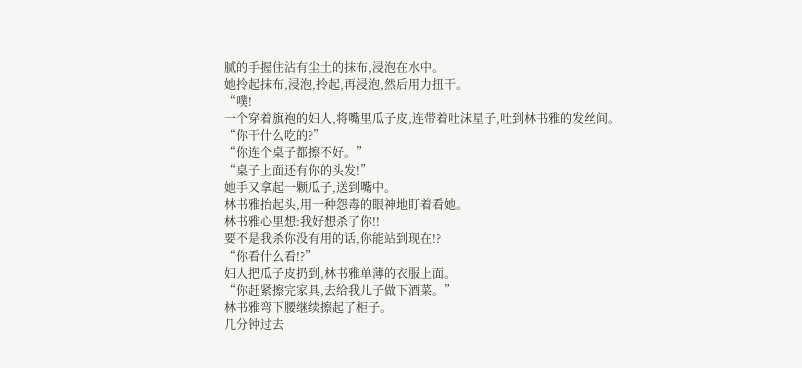腻的手握住沾有尘土的抹布,浸泡在水中。
她拎起抹布,浸泡,拎起,再浸泡,然后用力扭干。
“噗!
一个穿着旗袍的妇人,将嘴里瓜子皮,连带着吐沫星子,吐到林书雅的发丝间。
“你干什么吃的?”
“你连个桌子都擦不好。”
“桌子上面还有你的头发!”
她手又拿起一颗瓜子,送到嘴中。
林书雅抬起头,用一种怨毒的眼神地盯着看她。
林书雅心里想:我好想杀了你!!
要不是我杀你没有用的话,你能站到现在!?
“你看什么看!?”
妇人把瓜子皮扔到,林书雅单薄的衣服上面。
“你赶紧擦完家具,去给我儿子做下酒菜。”
林书雅弯下腰继续擦起了柜子。
几分钟过去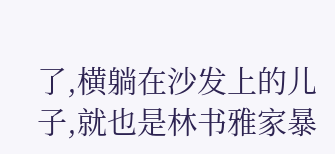了,横躺在沙发上的儿子,就也是林书雅家暴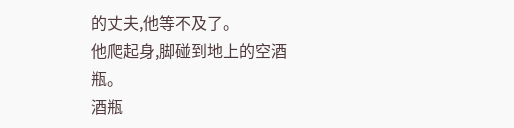的丈夫,他等不及了。
他爬起身,脚碰到地上的空酒瓶。
酒瓶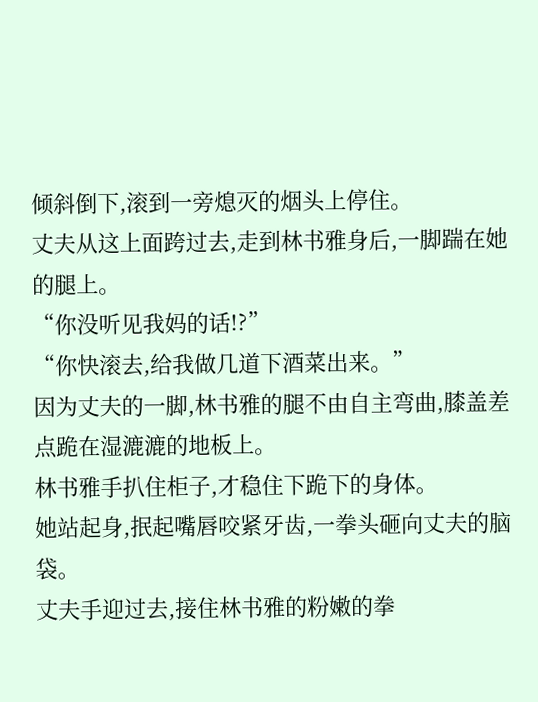倾斜倒下,滚到一旁熄灭的烟头上停住。
丈夫从这上面跨过去,走到林书雅身后,一脚踹在她的腿上。
“你没听见我妈的话!?”
“你快滚去,给我做几道下酒菜出来。”
因为丈夫的一脚,林书雅的腿不由自主弯曲,膝盖差点跪在湿漉漉的地板上。
林书雅手扒住柜子,才稳住下跪下的身体。
她站起身,抿起嘴唇咬紧牙齿,一拳头砸向丈夫的脑袋。
丈夫手迎过去,接住林书雅的粉嫩的拳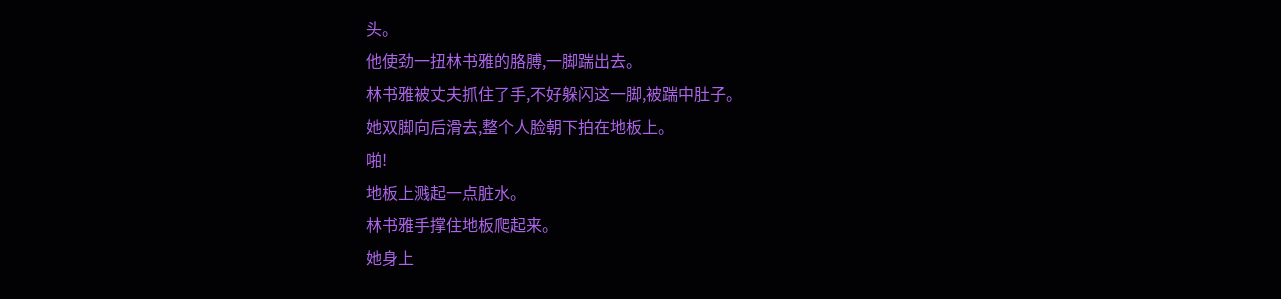头。
他使劲一扭林书雅的胳膊,一脚踹出去。
林书雅被丈夫抓住了手,不好躲闪这一脚,被踹中肚子。
她双脚向后滑去,整个人脸朝下拍在地板上。
啪!
地板上溅起一点脏水。
林书雅手撑住地板爬起来。
她身上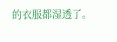的衣服都湿透了。